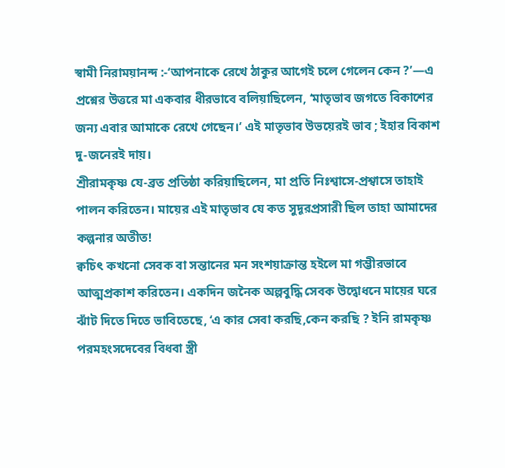স্বামী নিরাময়ানন্দ :-‘আপনাকে রেখে ঠাকুর আগেই চলে গেলেন কেন ?’—এ প্রশ্নের উত্তরে মা একবার ধীরভাবে বলিয়াছিলেন, ‘মাতৃভাব জগতে বিকাশের জন্য এবার আমাকে রেখে গেছেন।’ এই মাতৃভাব উভয়েরই ভাব ; ইহার বিকাশ দু-জনেরই দায়।
শ্রীরামকৃষ্ণ যে-ব্রত প্রতিষ্ঠা করিয়াছিলেন, মা প্রতি নিঃশ্বাসে-প্রশ্বাসে তাহাই পালন করিতেন। মায়ের এই মাতৃভাব যে কত সুদূরপ্রসারী ছিল তাহা আমাদের কল্পনার অতীত!
ক্বচিৎ কখনো সেবক বা সন্তানের মন সংশয়াক্রান্ত হইলে মা গম্ভীরভাবে আত্মপ্রকাশ করিতেন। একদিন জনৈক অল্পবুদ্ধি সেবক উদ্বোধনে মায়ের ঘরে ঝাঁট দিতে দিতে ভাবিতেছে, ‘এ কার সেবা করছি,কেন করছি ? ইনি রামকৃষ্ণ পরমহংসদেবের বিধবা স্ত্রী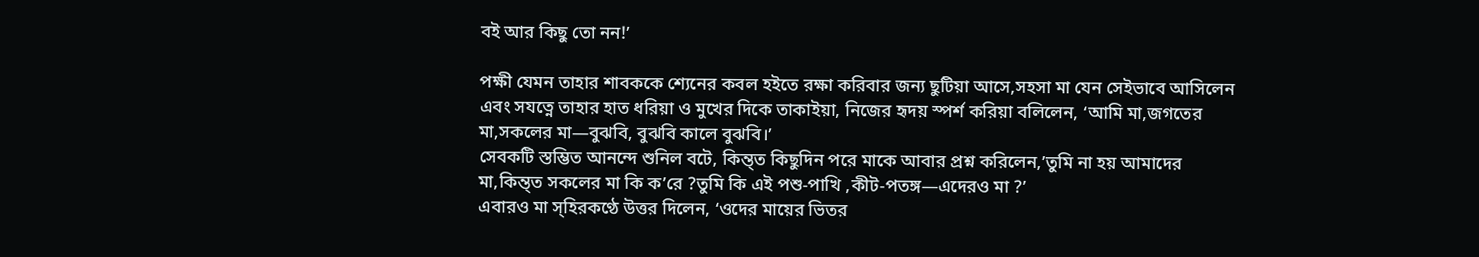বই আর কিছু তো নন!’

পক্ষী যেমন তাহার শাবককে শ্যেনের কবল হইতে রক্ষা করিবার জন্য ছুটিয়া আসে,সহসা মা যেন সেইভাবে আসিলেন এবং সযত্নে তাহার হাত ধরিয়া ও মুখের দিকে তাকাইয়া, নিজের হৃদয় স্পর্শ করিয়া বলিলেন, ‘আমি মা,জগতের মা,সকলের মা—বুঝবি, বুঝবি কালে বুঝবি।’
সেবকটি স্তম্ভিত আনন্দে শুনিল বটে, কিন্ত্ত কিছুদিন পরে মাকে আবার প্রশ্ন করিলেন,’তুমি না হয় আমাদের মা,কিন্ত্ত সকলের মা কি ক’রে ?তুমি কি এই পশু-পাখি ,কীট-পতঙ্গ—এদেরও মা ?’
এবারও মা স্হিরকণ্ঠে উত্তর দিলেন, ‘ওদের মায়ের ভিতর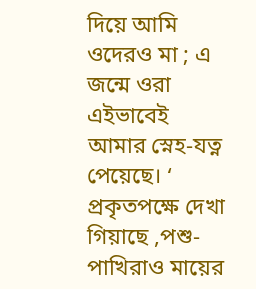দিয়ে আমি ওদেরও মা ; এ জন্মে ওরা এইভাবেই আমার স্নেহ-যত্ন পেয়েছে। ‘
প্রকৃতপক্ষে দেখা গিয়াছে ,পশু-পাখিরাও মায়ের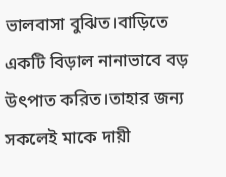ভালবাসা বুঝিত।বাড়িতে একটি বিড়াল নানাভাবে বড় উৎপাত করিত।তাহার জন্য সকলেই মাকে দায়ী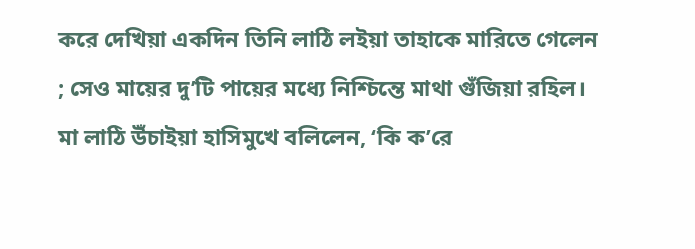করে দেখিয়া একদিন তিনি লাঠি লইয়া তাহাকে মারিতে গেলেন ; সেও মায়ের দু’টি পায়ের মধ্যে নিশ্চিন্তে মাথা গুঁজিয়া রহিল। মা লাঠি উঁচাইয়া হাসিমুখে বলিলেন, ‘কি ক’রে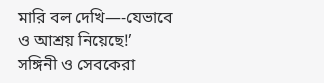মারি বল দেখি—-যেভাবে ও আশ্রয় নিয়েছে!’ সঙ্গিনী ও সেবকেরা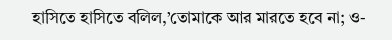হাসিতে হাসিতে বলিল,’তোমাকে আর মারতে হবে না; ও-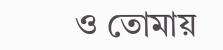ও তোমায়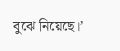বুঝে নিয়েছে।’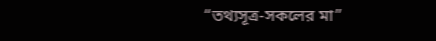“তথ্যসূত্র-সকলের মা”